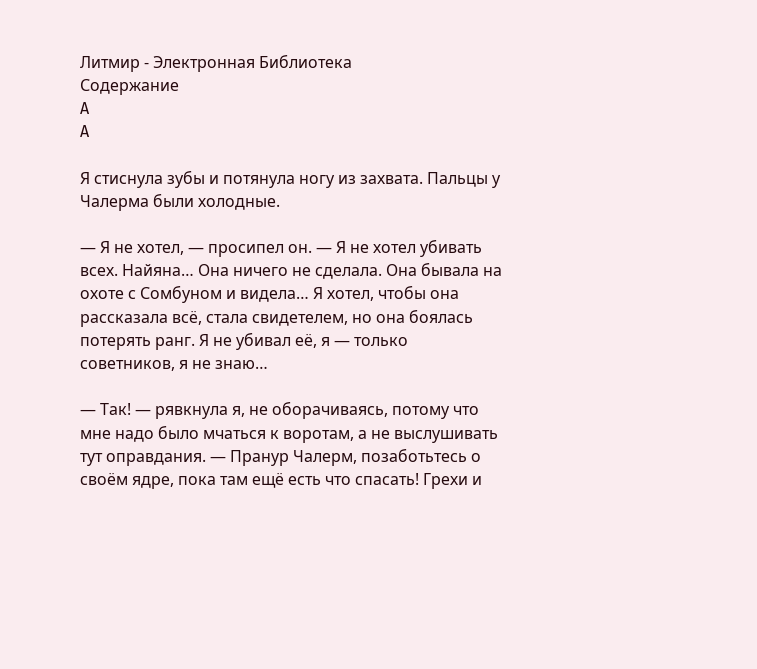Литмир - Электронная Библиотека
Содержание
A
A

Я стиснула зубы и потянула ногу из захвата. Пальцы у Чалерма были холодные.

— Я не хотел, — просипел он. — Я не хотел убивать всех. Найяна… Она ничего не сделала. Она бывала на охоте с Сомбуном и видела… Я хотел, чтобы она рассказала всё, стала свидетелем, но она боялась потерять ранг. Я не убивал её, я — только советников, я не знаю…

— Так! — рявкнула я, не оборачиваясь, потому что мне надо было мчаться к воротам, а не выслушивать тут оправдания. — Пранур Чалерм, позаботьтесь о своём ядре, пока там ещё есть что спасать! Грехи и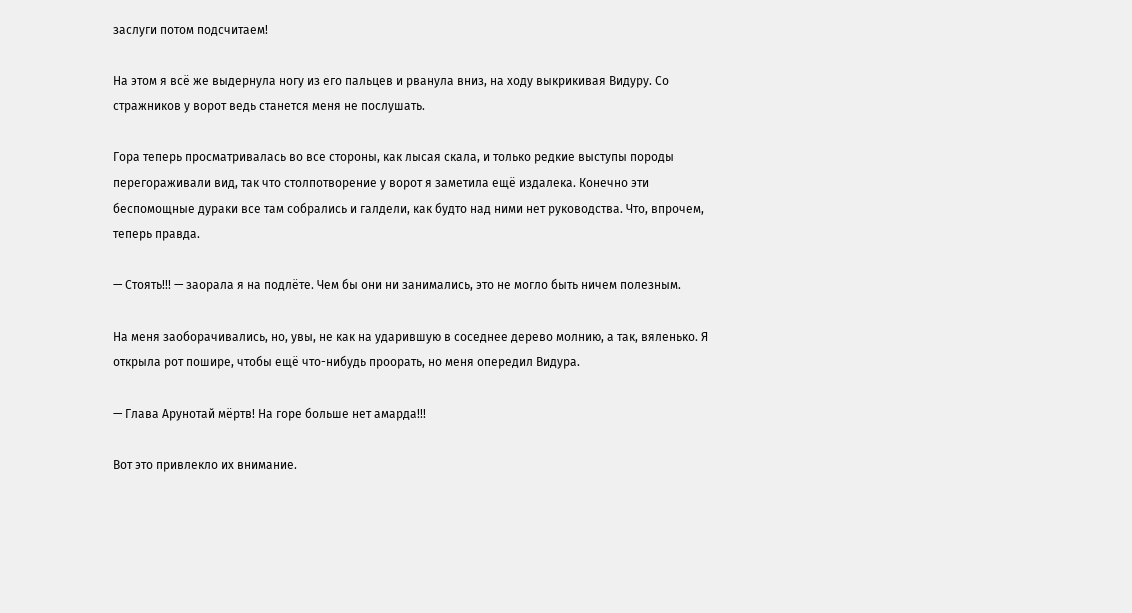заслуги потом подсчитаем!

На этом я всё же выдернула ногу из его пальцев и рванула вниз, на ходу выкрикивая Видуру. Со стражников у ворот ведь станется меня не послушать.

Гора теперь просматривалась во все стороны, как лысая скала, и только редкие выступы породы перегораживали вид, так что столпотворение у ворот я заметила ещё издалека. Конечно эти беспомощные дураки все там собрались и галдели, как будто над ними нет руководства. Что, впрочем, теперь правда.

— Стоять!!! — заорала я на подлёте. Чем бы они ни занимались, это не могло быть ничем полезным.

На меня заоборачивались, но, увы, не как на ударившую в соседнее дерево молнию, а так, вяленько. Я открыла рот пошире, чтобы ещё что-нибудь проорать, но меня опередил Видура.

— Глава Арунотай мёртв! На горе больше нет амарда!!!

Вот это привлекло их внимание.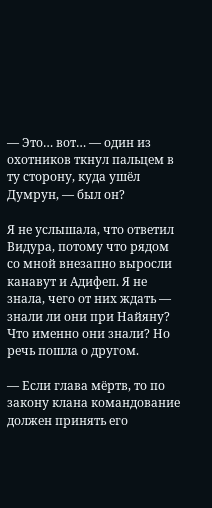— Это… вот… — один из охотников ткнул пальцем в ту сторону, куда ушёл Думрун, — был он?

Я не услышала, что ответил Видура, потому что рядом со мной внезапно выросли канавут и Адифеп. Я не знала, чего от них ждать — знали ли они при Найяну? Что именно они знали? Но речь пошла о другом.

— Если глава мёртв, то по закону клана командование должен принять его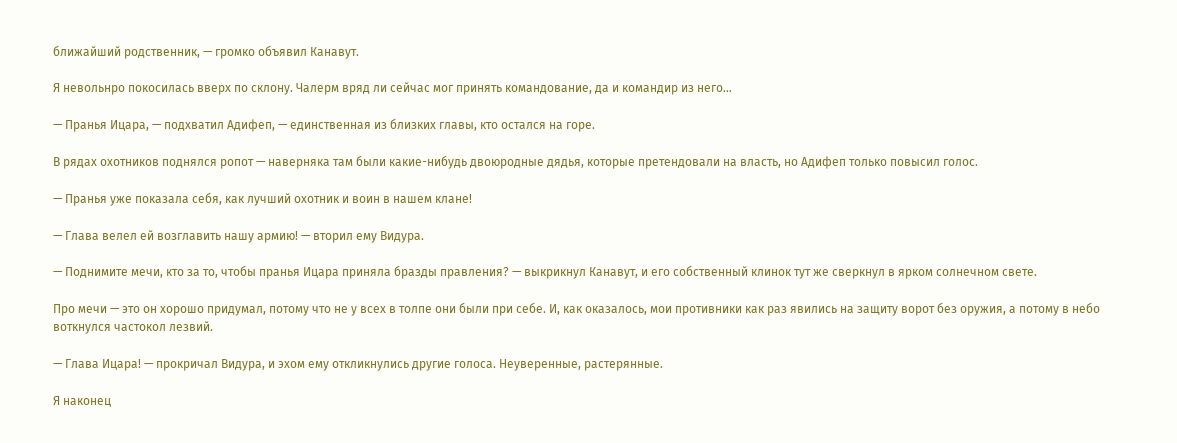ближайший родственник, — громко объявил Канавут.

Я невольнро покосилась вверх по склону. Чалерм вряд ли сейчас мог принять командование, да и командир из него…

— Пранья Ицара, — подхватил Адифеп, — единственная из близких главы, кто остался на горе.

В рядах охотников поднялся ропот — наверняка там были какие-нибудь двоюродные дядья, которые претендовали на власть, но Адифеп только повысил голос.

— Пранья уже показала себя, как лучший охотник и воин в нашем клане!

— Глава велел ей возглавить нашу армию! — вторил ему Видура.

— Поднимите мечи, кто за то, чтобы пранья Ицара приняла бразды правления? — выкрикнул Канавут, и его собственный клинок тут же сверкнул в ярком солнечном свете.

Про мечи — это он хорошо придумал, потому что не у всех в толпе они были при себе. И, как оказалось, мои противники как раз явились на защиту ворот без оружия, а потому в небо воткнулся частокол лезвий.

— Глава Ицара! — прокричал Видура, и эхом ему откликнулись другие голоса. Неуверенные, растерянные.

Я наконец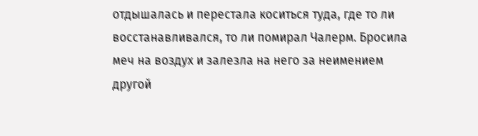отдышалась и перестала коситься туда, где то ли восстанавливался, то ли помирал Чалерм. Бросила меч на воздух и залезла на него за неимением другой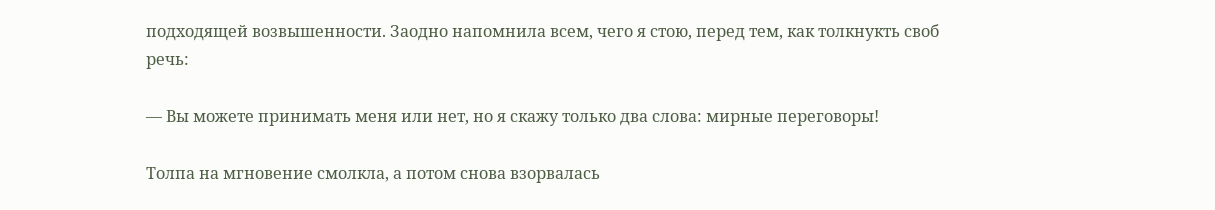подходящей возвышенности. Заодно напомнила всем, чего я стою, перед тем, как толкнукть своб речь:

— Вы можете принимать меня или нет, но я скажу только два слова: мирные переговоры!

Толпа на мгновение смолкла, а потом снова взорвалась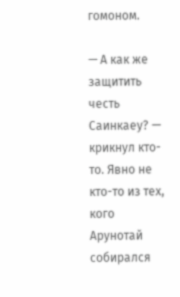гомоном.

— А как же защитить честь Саинкаеу? — крикнул кто-то. Явно не кто-то из тех, кого Арунотай собирался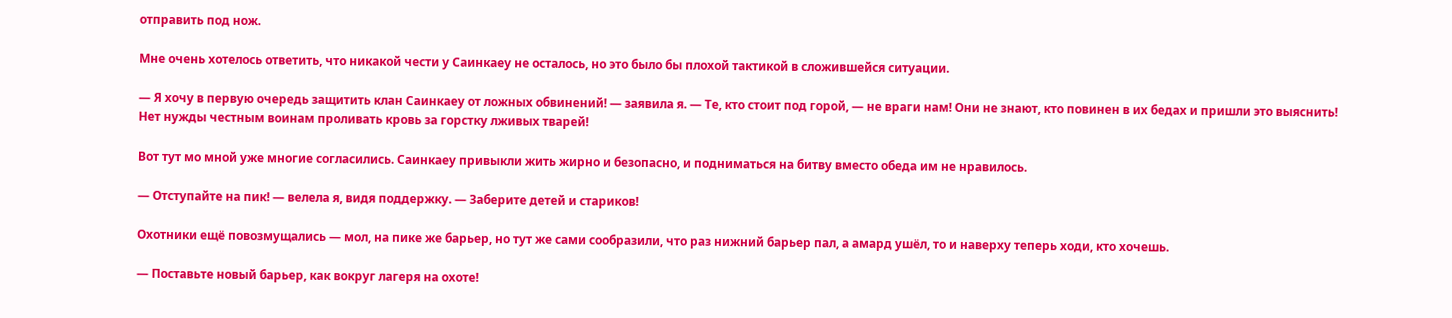отправить под нож.

Мне очень хотелось ответить, что никакой чести у Саинкаеу не осталось, но это было бы плохой тактикой в сложившейся ситуации.

— Я хочу в первую очередь защитить клан Саинкаеу от ложных обвинений! — заявила я. — Те, кто стоит под горой, — не враги нам! Они не знают, кто повинен в их бедах и пришли это выяснить! Нет нужды честным воинам проливать кровь за горстку лживых тварей!

Вот тут мо мной уже многие согласились. Саинкаеу привыкли жить жирно и безопасно, и подниматься на битву вместо обеда им не нравилось.

— Отступайте на пик! — велела я, видя поддержку. — Заберите детей и стариков!

Охотники ещё повозмущались — мол, на пике же барьер, но тут же сами сообразили, что раз нижний барьер пал, а амард ушёл, то и наверху теперь ходи, кто хочешь.

— Поставьте новый барьер, как вокруг лагеря на охоте!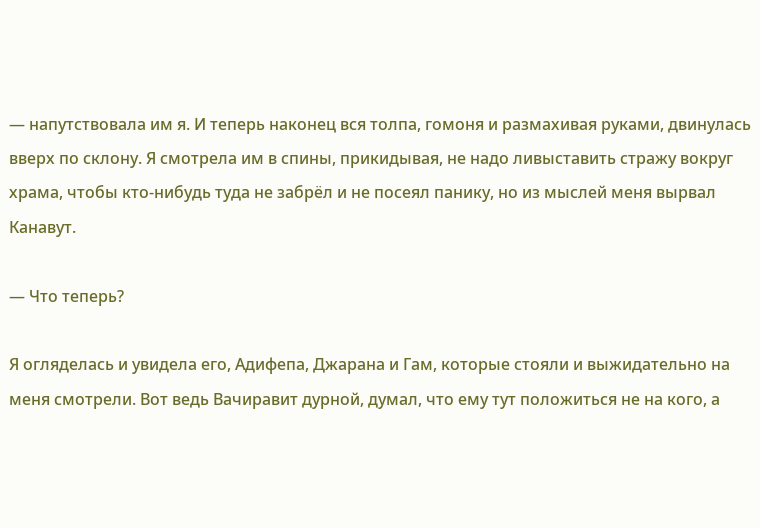— напутствовала им я. И теперь наконец вся толпа, гомоня и размахивая руками, двинулась вверх по склону. Я смотрела им в спины, прикидывая, не надо ливыставить стражу вокруг храма, чтобы кто-нибудь туда не забрёл и не посеял панику, но из мыслей меня вырвал Канавут.

— Что теперь?

Я огляделась и увидела его, Адифепа, Джарана и Гам, которые стояли и выжидательно на меня смотрели. Вот ведь Вачиравит дурной, думал, что ему тут положиться не на кого, а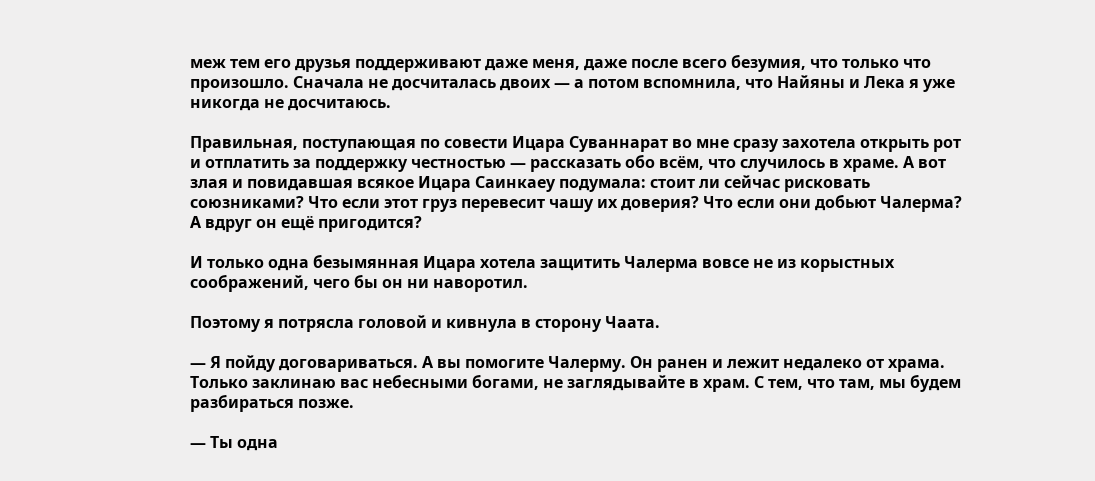меж тем его друзья поддерживают даже меня, даже после всего безумия, что только что произошло. Сначала не досчиталась двоих — а потом вспомнила, что Найяны и Лека я уже никогда не досчитаюсь.

Правильная, поступающая по совести Ицара Суваннарат во мне сразу захотела открыть рот и отплатить за поддержку честностью — рассказать обо всём, что случилось в храме. А вот злая и повидавшая всякое Ицара Саинкаеу подумала: стоит ли сейчас рисковать союзниками? Что если этот груз перевесит чашу их доверия? Что если они добьют Чалерма? А вдруг он ещё пригодится?

И только одна безымянная Ицара хотела защитить Чалерма вовсе не из корыстных соображений, чего бы он ни наворотил.

Поэтому я потрясла головой и кивнула в сторону Чаата.

— Я пойду договариваться. А вы помогите Чалерму. Он ранен и лежит недалеко от храма. Только заклинаю вас небесными богами, не заглядывайте в храм. С тем, что там, мы будем разбираться позже.

— Ты одна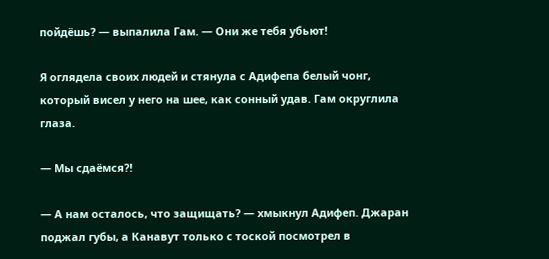пойдёшь? — выпалила Гам. — Они же тебя убьют!

Я оглядела своих людей и стянула с Адифепа белый чонг, который висел у него на шее, как сонный удав. Гам округлила глаза.

— Мы сдаёмся⁈

— А нам осталось, что защищать? — хмыкнул Адифеп. Джаран поджал губы, а Канавут только с тоской посмотрел в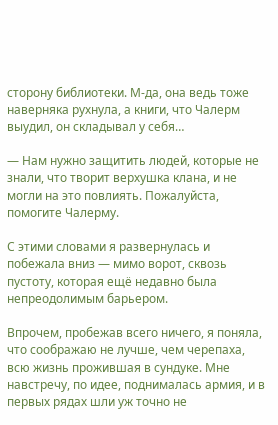сторону библиотеки. М-да, она ведь тоже наверняка рухнула, а книги, что Чалерм выудил, он складывал у себя…

— Нам нужно защитить людей, которые не знали, что творит верхушка клана, и не могли на это повлиять. Пожалуйста, помогите Чалерму.

С этими словами я развернулась и побежала вниз — мимо ворот, сквозь пустоту, которая ещё недавно была непреодолимым барьером.

Впрочем, пробежав всего ничего, я поняла, что соображаю не лучше, чем черепаха, всю жизнь прожившая в сундуке. Мне навстречу, по идее, поднималась армия, и в первых рядах шли уж точно не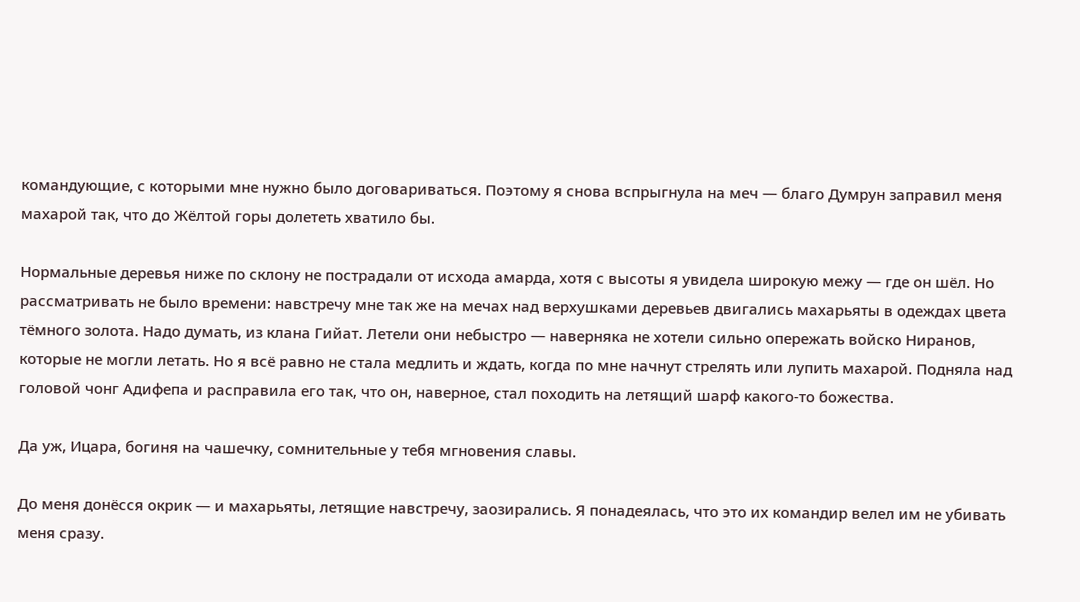командующие, с которыми мне нужно было договариваться. Поэтому я снова вспрыгнула на меч — благо Думрун заправил меня махарой так, что до Жёлтой горы долететь хватило бы.

Нормальные деревья ниже по склону не пострадали от исхода амарда, хотя с высоты я увидела широкую межу — где он шёл. Но рассматривать не было времени: навстречу мне так же на мечах над верхушками деревьев двигались махарьяты в одеждах цвета тёмного золота. Надо думать, из клана Гийат. Летели они небыстро — наверняка не хотели сильно опережать войско Ниранов, которые не могли летать. Но я всё равно не стала медлить и ждать, когда по мне начнут стрелять или лупить махарой. Подняла над головой чонг Адифепа и расправила его так, что он, наверное, стал походить на летящий шарф какого-то божества.

Да уж, Ицара, богиня на чашечку, сомнительные у тебя мгновения славы.

До меня донёсся окрик — и махарьяты, летящие навстречу, заозирались. Я понадеялась, что это их командир велел им не убивать меня сразу.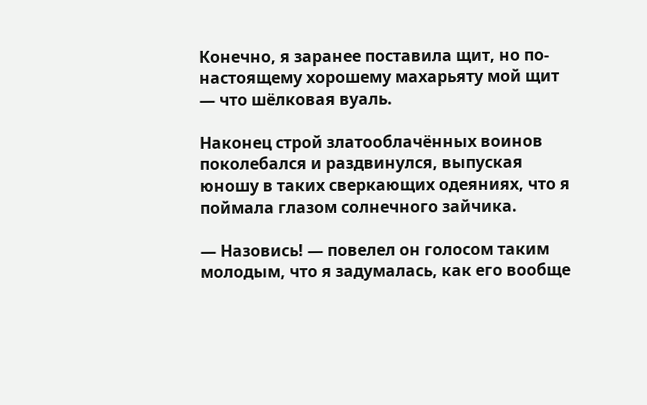Конечно, я заранее поставила щит, но по-настоящему хорошему махарьяту мой щит — что шёлковая вуаль.

Наконец строй златооблачённых воинов поколебался и раздвинулся, выпуская юношу в таких сверкающих одеяниях, что я поймала глазом солнечного зайчика.

— Назовись! — повелел он голосом таким молодым, что я задумалась, как его вообще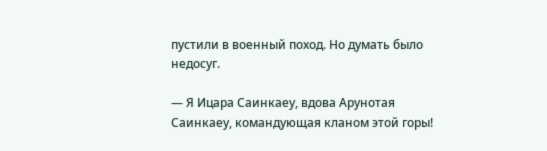пустили в военный поход. Но думать было недосуг.

— Я Ицара Саинкаеу, вдова Арунотая Саинкаеу, командующая кланом этой горы!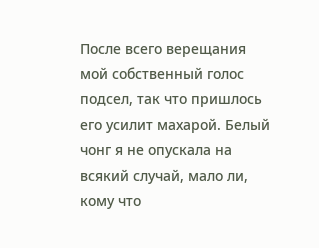После всего верещания мой собственный голос подсел, так что пришлось его усилит махарой. Белый чонг я не опускала на всякий случай, мало ли, кому что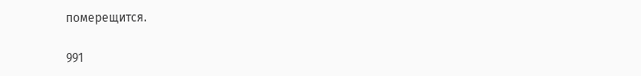померещится.

991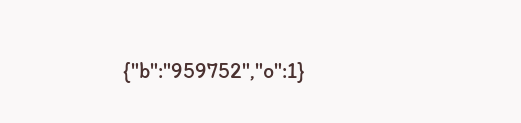{"b":"959752","o":1}